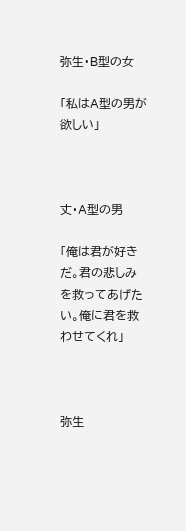弥生・B型の女

「私はA型の男が欲しい」



丈・A型の男

「俺は君が好きだ。君の悲しみを救ってあげたい。俺に君を救わせてくれ」



弥生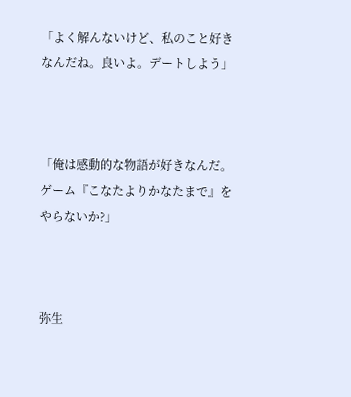「よく解んないけど、私のこと好きなんだね。良いよ。デートしよう」



「俺は感動的な物語が好きなんだ。ゲーム『こなたよりかなたまで』をやらないか?」



弥生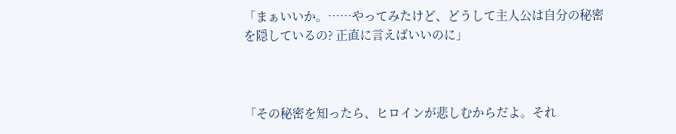「まぁいいか。……やってみたけど、どうして主人公は自分の秘密を隠しているの? 正直に言えばいいのに」



「その秘密を知ったら、ヒロインが悲しむからだよ。それ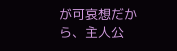が可哀想だから、主人公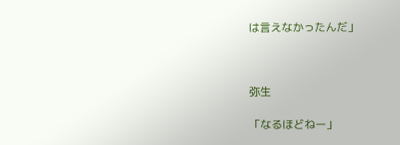は言えなかったんだ」



弥生

「なるほどねー」